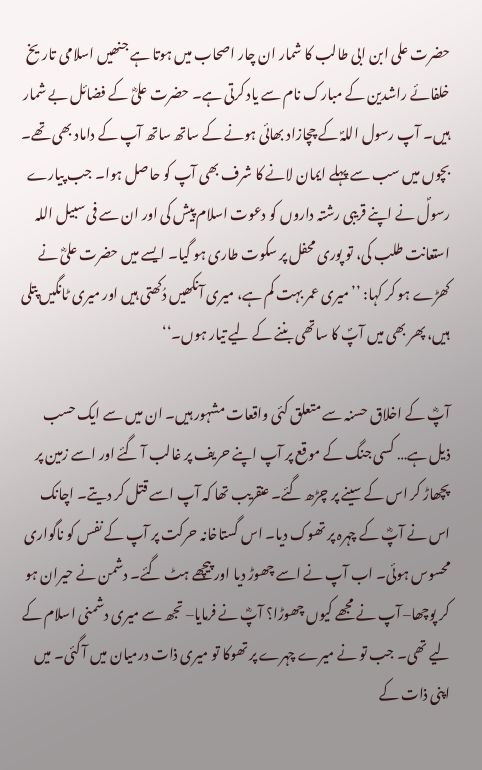حضرت علی ابن ابی طالب کا شمار ان چار اصحاب میں ہوتا ہے جنھیں اسلامی تاریخ خلفائے راشدین کے مبارک نام سے یاد کرتی ہے۔ حضرت علیؓ کے فضائل بے شمار ہیں۔ آپ رسول اللہؐ کے چچازاد بھائی ہونے کے ساتھ ساتھ آپ کے داماد بھی تھے۔ بچوں میں سب سے پہلے ایمان لانے کا شرف بھی آپ کو حاصل ہوا۔ جب پیارے رسولؐ نے اپنے قریبی رشتہ داروں کو دعوت اسلام پیش کی اور ان سے فی سبیل اللہ استعانت طلب کی، تو پوری محفل پر سکوت طاری ہو گیا۔ ایسے میں حضرت علیؓ نے کھڑے ہو کر کہا: ’’میری عمر بہت کم ہے، میری آنکھیں دُکھتی ہیں اور میری ٹانگیں پتلی ہیں، پھر بھی میں آپؐ کا ساتھی بننے کے لیے تیار ہوں۔‘‘

آپؓ کے اخلاق حسنہ سے متعلق کئی واقعات مشہور ہیں۔ ان میں سے ایک حسب ذیل ہے… کسی جنگ کے موقع پر آپ اپنے حریف پر غالب آ گئے اور اسے زمین پر پچھاڑ کر اس کے سینے پر چڑھ گئے۔ عنقریب تھا کہ آپ اسے قتل کر دیتے۔ اچانک اس نے آپؓ کے چہرہ پر تھوک دیا۔ اس گستاخانہ حرکت پر آپ کے نفس کو ناگواری محسوس ہوئی۔ اب آپ نے اسے چھوڑ دیا اور پیچھے ہٹ گئے۔ دشمن نے حیران ہو کر پوچھا– آپ نے مجھے کیوں چھوڑا؟ آپؓ نے فرمایا– تجھ سے میری دشمنی اسلام کے لیے تھی۔ جب تو نے میرے چہرے پر تھوکا تو میری ذات درمیان میں آ گئی۔ میں اپنی ذات کے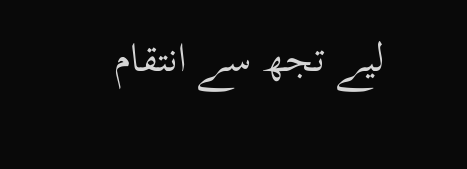لیے تجھ سے انتقام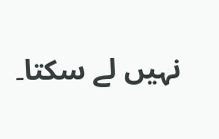نہیں لے سکتا۔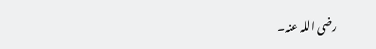رضی اللہ عنہ۔